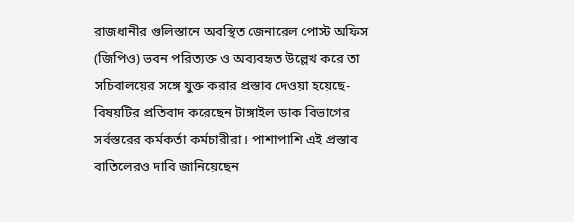রাজধানীর গুলিস্তানে অবস্থিত জেনারেল পোস্ট অফিস (জিপিও) ভবন পরিত্যক্ত ও অব্যবহৃত উল্লেখ করে তা সচিবালয়ের সঙ্গে যুক্ত করার প্রস্তাব দেওয়া হয়েছে- বিষয়টির প্রতিবাদ করেছেন টাঙ্গাইল ডাক বিভাগের সর্বস্তরের কর্মকর্তা কর্মচারীরা। পাশাপাশি এই প্রস্তাব বাতিলেরও দাবি জানিয়েছেন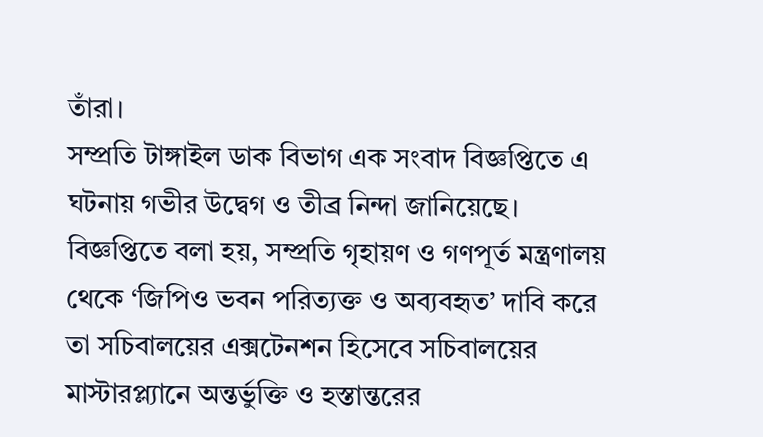তাঁরা।
সম্প্রতি টাঙ্গাইল ডাক বিভাগ এক সংবাদ বিজ্ঞপ্তিতে এ ঘটনায় গভীর উদ্বেগ ও তীব্র নিন্দা জানিয়েছে। বিজ্ঞপ্তিতে বলা হয়, সম্প্রতি গৃহায়ণ ও গণপূর্ত মন্ত্রণালয় থেকে ‘জিপিও ভবন পরিত্যক্ত ও অব্যবহৃত’ দাবি করে তা সচিবালয়ের এক্সটেনশন হিসেবে সচিবালয়ের মাস্টারপ্ল্যানে অন্তর্ভুক্তি ও হস্তান্তরের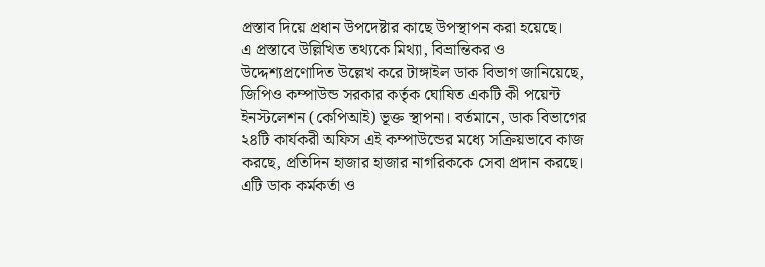প্রস্তাব দিয়ে প্রধান উপদেষ্টার কাছে উপস্থাপন করা হয়েছে।
এ প্রস্তাবে উল্লিখিত তথ্যকে মিথ্যা, বিভ্রান্তিকর ও উদ্দেশ্যপ্রণোদিত উল্লেখ করে টাঙ্গাইল ডাক বিভাগ জানিয়েছে, জিপিও কম্পাউন্ড সরকার কর্তৃক ঘোষিত একটি কী পয়েন্ট ইনস্টলেশন (কেপিআই) ভূক্ত স্থাপনা। বর্তমানে, ডাক বিভাগের ২৪টি কার্যকরী অফিস এই কম্পাউন্ডের মধ্যে সক্রিয়ভাবে কাজ করছে, প্রতিদিন হাজার হাজার নাগরিককে সেবা প্রদান করছে। এটি ডাক কর্মকর্তা ও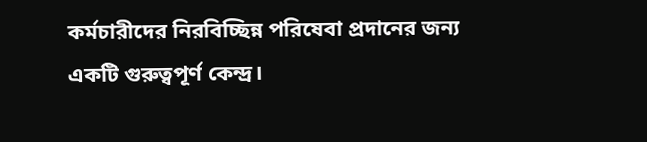কর্মচারীদের নিরবিচ্ছিন্ন পরিষেবা প্রদানের জন্য একটি গুরুত্বপূর্ণ কেন্দ্র।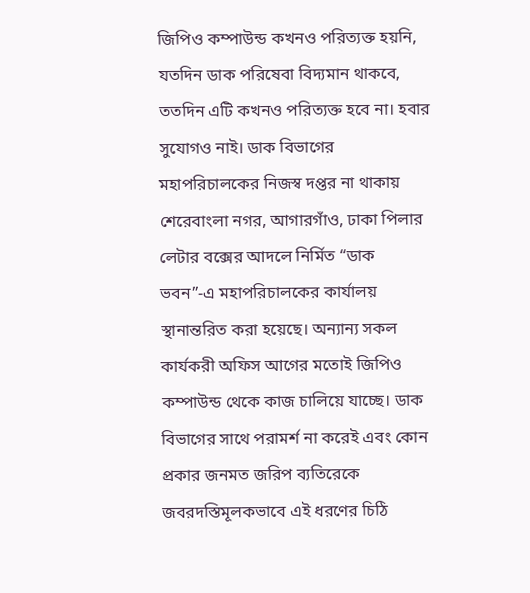জিপিও কম্পাউন্ড কখনও পরিত্যক্ত হয়নি, যতদিন ডাক পরিষেবা বিদ্যমান থাকবে, ততদিন এটি কখনও পরিত্যক্ত হবে না। হবার সুযোগও নাই। ডাক বিভাগের মহাপরিচালকের নিজস্ব দপ্তর না থাকায় শেরেবাংলা নগর, আগারগাঁও, ঢাকা পিলার লেটার বক্সের আদলে নির্মিত “ডাক ভবন”-এ মহাপরিচালকের কার্যালয় স্থানান্তরিত করা হয়েছে। অন্যান্য সকল কার্যকরী অফিস আগের মতোই জিপিও কম্পাউন্ড থেকে কাজ চালিয়ে যাচ্ছে। ডাক বিভাগের সাথে পরামর্শ না করেই এবং কোন প্রকার জনমত জরিপ ব্যতিরেকে জবরদস্তিমূলকভাবে এই ধরণের চিঠি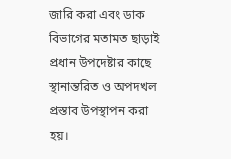জারি করা এবং ডাক বিভাগের মতামত ছাড়াই প্রধান উপদেষ্টার কাছে স্থানান্তরিত ও অপদখল প্রস্তাব উপস্থাপন করা হয়।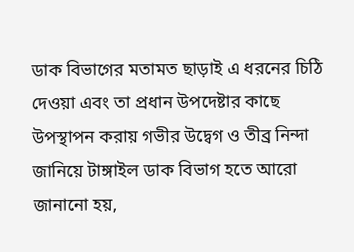ডাক বিভাগের মতামত ছাড়াই এ ধরনের চিঠি দেওয়া এবং তা প্রধান উপদেষ্টার কাছে উপস্থাপন করায় গভীর উদ্বেগ ও তীব্র নিন্দা জানিয়ে টাঙ্গাইল ডাক বিভাগ হতে আরো জানানো হয়,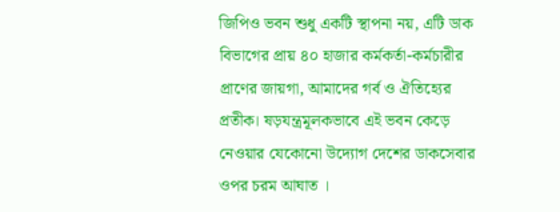জিপিও ভবন শুধু একটি স্থাপনা নয়, এটি ডাক বিভাগের প্রায় ৪০ হাজার কর্মকর্তা-কর্মচারীর প্রাণের জায়গা, আমাদের গর্ব ও ঐতিহ্যের প্রতীক। ষড়যন্ত্রমূলকভাবে এই ভবন কেড়ে নেওয়ার যেকোনো উদ্যোগ দেশের ডাকসেবার ওপর চরম আঘাত ।